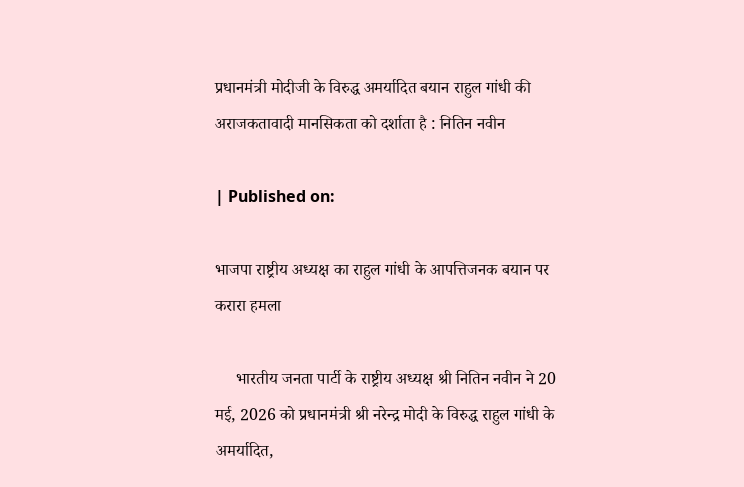प्रधानमंत्री मोदीजी के विरुद्ध अमर्यादित बयान राहुल गांधी की अराजकतावादी मानसिकता को दर्शाता है : नितिन नवीन

| Published on:

भाजपा राष्ट्रीय अध्यक्ष का राहुल गांधी के आपत्तिजनक बयान पर करारा हमला

     भारतीय जनता पार्टी के राष्ट्रीय अध्यक्ष श्री नितिन नवीन ने 20 मई, 2026 को प्रधानमंत्री श्री नरेन्द्र मोदी के विरुद्ध राहुल गांधी के अमर्यादित,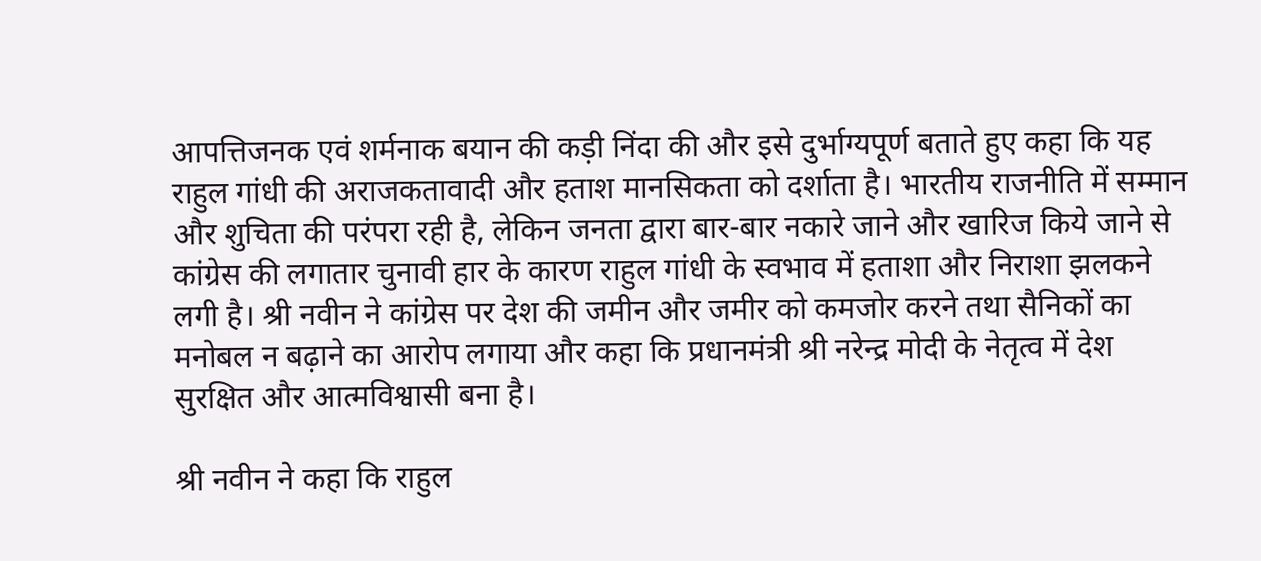आपत्तिजनक एवं शर्मनाक बयान की कड़ी निंदा की और इसे दुर्भाग्यपूर्ण बताते हुए कहा कि यह राहुल गांधी की अराजकतावादी और हताश मानसिकता को दर्शाता है। भारतीय राजनीति में सम्मान और शुचिता की परंपरा रही है, लेकिन जनता द्वारा बार-बार नकारे जाने और खारिज किये जाने से कांग्रेस की लगातार चुनावी हार के कारण राहुल गांधी के स्वभाव में हताशा और निराशा झलकने लगी है। श्री नवीन ने कांग्रेस पर देश की जमीन और जमीर को कमजोर करने तथा सैनिकों का मनोबल न बढ़ाने का आरोप लगाया और कहा कि प्रधानमंत्री श्री नरेन्द्र मोदी के नेतृत्व में देश सुरक्षित और आत्मविश्वासी बना है।

श्री नवीन ने कहा कि राहुल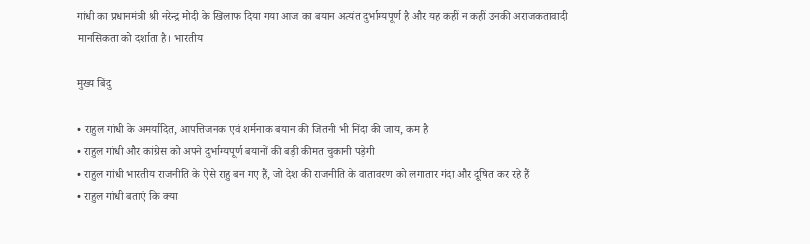गांधी का प्रधानमंत्री श्री नरेन्द्र मोदी के खिलाफ दिया गया आज का बयान अत्यंत दुर्भाग्यपूर्ण है और यह कहीं न कहीं उनकी अराजकतावादी मानसिकता को दर्शाता है। भारतीय

मुख्य बिंदु

• राहुल गांधी के अमर्यादित, आपत्तिजनक एवं शर्मनाक बयान की जितनी भी निंदा की जाय, कम है
• राहुल गांधी और कांग्रेस को अपने दुर्भाग्यपूर्ण बयानों की बड़ी कीमत चुकानी पड़ेगी
• राहुल गांधी भारतीय राजनीति के ऐसे राहु बन गए हैं, जो देश की राजनीति के वातावरण को लगातार गंदा और दूषित कर रहे हैं
• राहुल गांधी बताएं कि क्या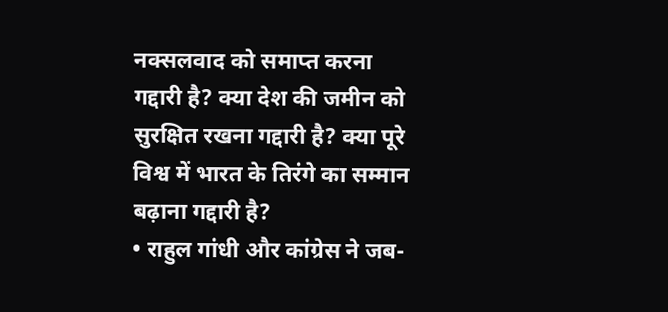नक्सलवाद को समाप्त करना गद्दारी है? क्या देश की जमीन को सुरक्षित रखना गद्दारी है? क्या पूरे विश्व में भारत के तिरंगे का सम्मान बढ़ाना गद्दारी है?
• राहुल गांधी और कांग्रेस ने जब-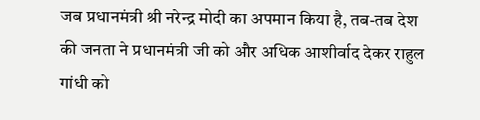जब प्रधानमंत्री श्री नरेन्द्र मोदी का अपमान किया है, तब-तब देश की जनता ने प्रधानमंत्री जी को और अधिक आशीर्वाद देकर राहुल गांधी को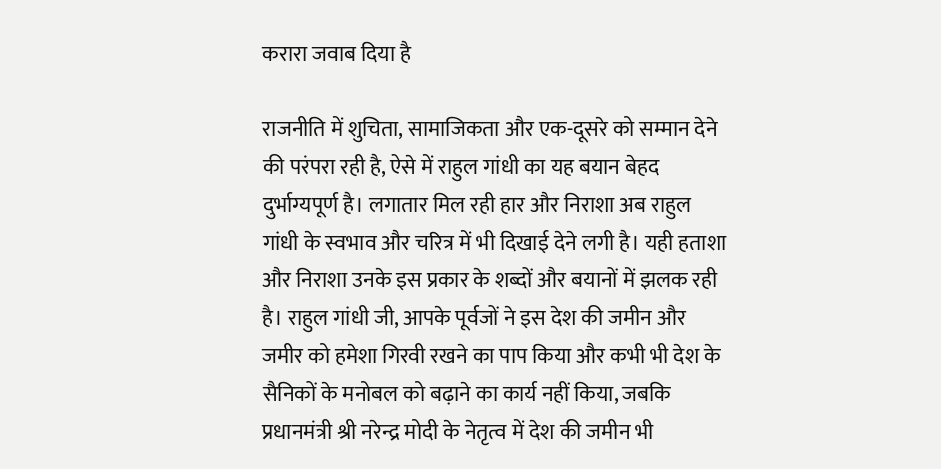करारा जवाब दिया है

राजनीति में शुचिता, सामाजिकता और एक-दूसरे को सम्मान देने की परंपरा रही है, ऐसे में राहुल गांधी का यह बयान बेहद दुर्भाग्यपूर्ण है। लगातार मिल रही हार और निराशा अब राहुल गांधी के स्वभाव और चरित्र में भी दिखाई देने लगी है। यही हताशा और निराशा उनके इस प्रकार के शब्दों और बयानों में झलक रही है। राहुल गांधी जी, आपके पूर्वजों ने इस देश की जमीन और जमीर को हमेशा गिरवी रखने का पाप किया और कभी भी देश के सैनिकों के मनोबल को बढ़ाने का कार्य नहीं किया, जबकि प्रधानमंत्री श्री नरेन्द्र मोदी के नेतृत्व में देश की जमीन भी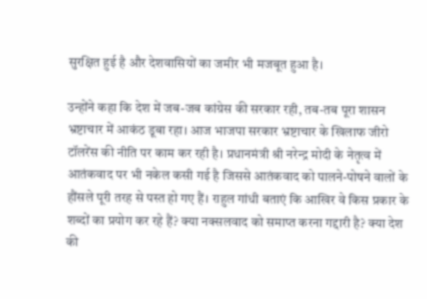सुरक्षित हुई है और देशवासियों का जमीर भी मजबूत हुआ है।

उन्होंने कहा कि देश में जब-जब कांग्रेस की सरकार रही, तब-तब पूरा शासन भ्रष्टाचार में आकंठ डूबा रहा। आज भाजपा सरकार भ्रष्टाचार के खिलाफ जीरो टॉलरेंस की नीति पर काम कर रही है। प्रधानमंत्री श्री नरेन्द्र मोदी के नेतृत्व में आतंकवाद पर भी नकेल कसी गई है जिससे आतंकवाद को पालने-पोषने वालों के हौंसले पूरी तरह से पस्त हो गए हैं। राहुल गांधी बताएं कि आखिर वे किस प्रकार के शब्दों का प्रयोग कर रहे हैं? क्या नक्सलवाद को समाप्त करना गद्दारी है? क्या देश की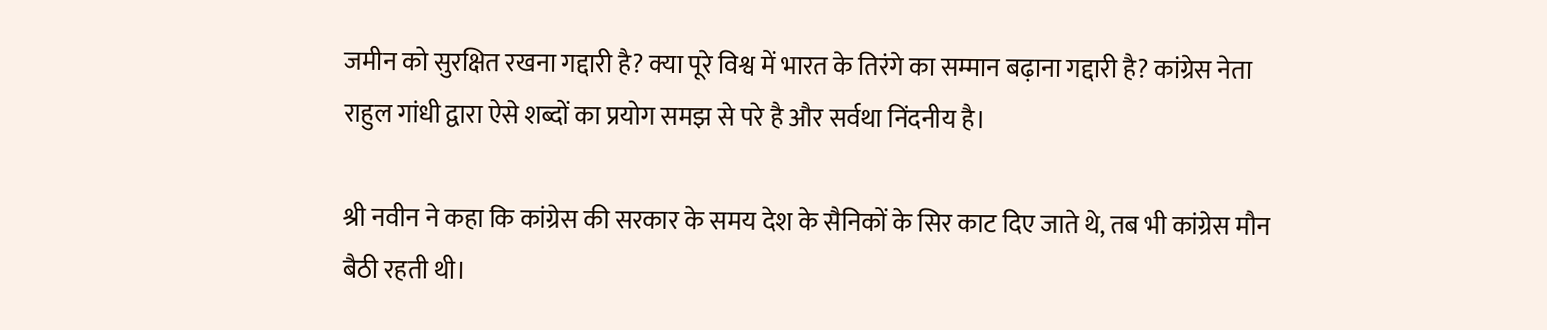जमीन को सुरक्षित रखना गद्दारी है? क्या पूरे विश्व में भारत के तिरंगे का सम्मान बढ़ाना गद्दारी है? कांग्रेस नेता राहुल गांधी द्वारा ऐसे शब्दों का प्रयोग समझ से परे है और सर्वथा निंदनीय है।

श्री नवीन ने कहा कि कांग्रेस की सरकार के समय देश के सैनिकों के सिर काट दिए जाते थे, तब भी कांग्रेस मौन बैठी रहती थी।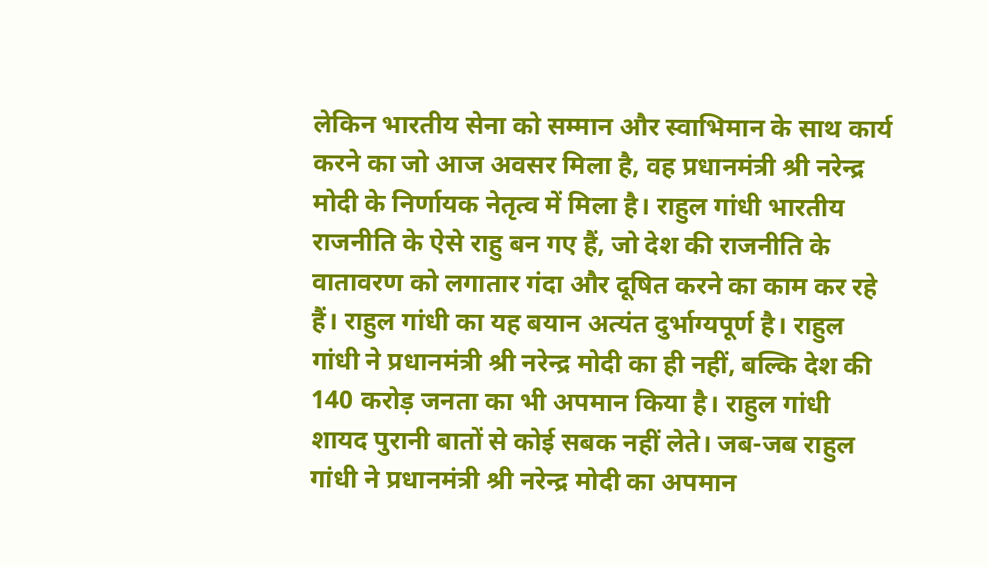लेकिन भारतीय सेना को सम्मान और स्वाभिमान के साथ कार्य करने का जो आज अवसर मिला है, वह प्रधानमंत्री श्री नरेन्द्र मोदी के निर्णायक नेतृत्व में मिला है। राहुल गांधी भारतीय राजनीति के ऐसे राहु बन गए हैं, जो देश की राजनीति के वातावरण को लगातार गंदा और दूषित करने का काम कर रहे हैं। राहुल गांधी का यह बयान अत्यंत दुर्भाग्यपूर्ण है। राहुल गांधी ने प्रधानमंत्री श्री नरेन्द्र मोदी का ही नहीं, बल्कि देश की 140 करोड़ जनता का भी अपमान किया है। राहुल गांधी शायद पुरानी बातों से कोई सबक नहीं लेते। जब-जब राहुल गांधी ने प्रधानमंत्री श्री नरेन्द्र मोदी का अपमान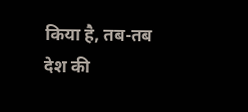किया है, तब-तब देश की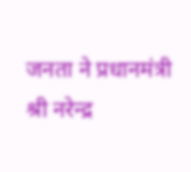जनता ने प्रधानमंत्री श्री नरेन्द्र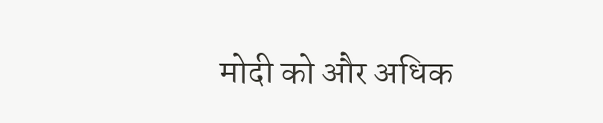मोदी को और अधिक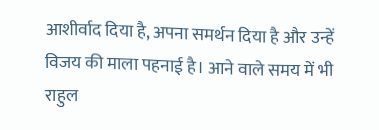आशीर्वाद दिया है, अपना समर्थन दिया है और उन्हें विजय की माला पहनाई है। आने वाले समय में भी राहुल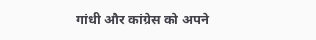गांधी और कांग्रेस को अपने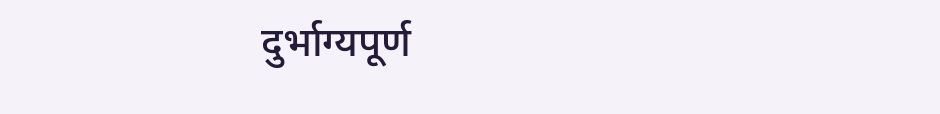दुर्भाग्यपूर्ण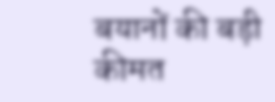बयानों की बड़ी कीमत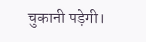चुकानी पड़ेगी।